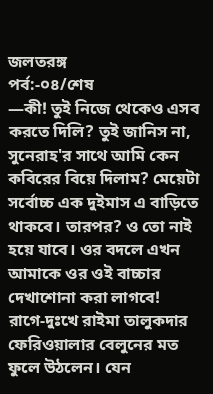জলতরঙ্গ
পর্ব:-০৪/শেষ
—কী! তুই নিজে থেকেও এসব করতে দিলি? তুই জানিস না, সুনেরাহ'র সাথে আমি কেন কবিরের বিয়ে দিলাম? মেয়েটা সর্বোচ্চ এক দুইমাস এ বাড়িতে থাকবে। তারপর? ও তো নাই হয়ে যাবে। ওর বদলে এখন আমাকে ওর ওই বাচ্চার দেখাশোনা করা লাগবে!
রাগে-দুঃখে রাইমা তালুকদার ফেরিওয়ালার বেলুনের মত ফুলে উঠলেন। যেন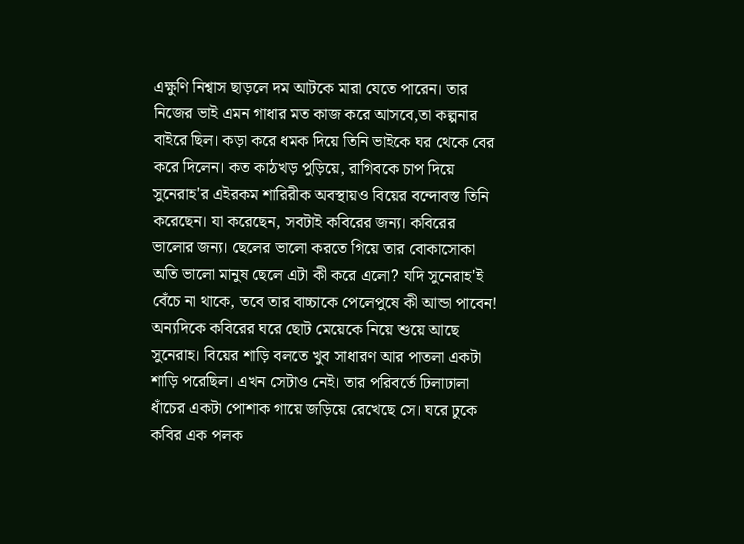এক্ষুণি নিশ্বাস ছাড়লে দম আটকে মারা যেতে পারেন। তার নিজের ভাই এমন গাধার মত কাজ করে আসবে,তা কল্পনার বাইরে ছিল। কড়া করে ধমক দিয়ে তিনি ভাইকে ঘর থেকে বের করে দিলেন। কত কাঠখড় পুড়িয়ে, রাগিবকে চাপ দিয়ে সুনেরাহ'র এইরকম শারিরীক অবস্থায়ও বিয়ের বন্দোবস্ত তিনি করেছেন। যা করেছেন, সবটাই কবিরের জন্য। কবিরের ভালোর জন্য। ছেলের ভালো করতে গিয়ে তার বোকাসোকা অতি ভালো মানুষ ছেলে এটা কী করে এলো? যদি সুনেরাহ'ই বেঁচে না থাকে, তবে তার বাচ্চাকে পেলেপুষে কী আন্ডা পাবেন!
অন্যদিকে কবিরের ঘরে ছোট মেয়েকে নিয়ে শুয়ে আছে সুনেরাহ। বিয়ের শাড়ি বলতে খুব সাধারণ আর পাতলা একটা শাড়ি পরেছিল। এখন সেটাও নেই। তার পরিবর্তে ঢিলাঢালা ধাঁচের একটা পোশাক গায়ে জড়িয়ে রেখেছে সে। ঘরে ঢুকে কবির এক পলক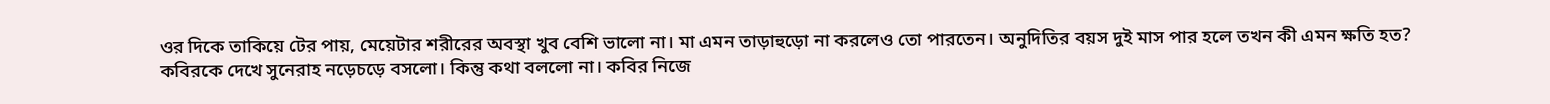ওর দিকে তাকিয়ে টের পায়, মেয়েটার শরীরের অবস্থা খুব বেশি ভালো না। মা এমন তাড়াহুড়ো না করলেও তো পারতেন। অনুদিতির বয়স দুই মাস পার হলে তখন কী এমন ক্ষতি হত?
কবিরকে দেখে সুনেরাহ নড়েচড়ে বসলো। কিন্তু কথা বললো না। কবির নিজে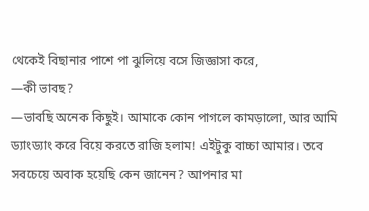থেকেই বিছানার পাশে পা ঝুলিয়ে বসে জিজ্ঞাসা করে,
—কী ভাবছ?
—ভাবছি অনেক কিছুই। আমাকে কোন পাগলে কামড়ালো, আর আমি ড্যাংড্যাং করে বিয়ে করতে রাজি হলাম! এইটুকু বাচ্চা আমার। তবে সবচেয়ে অবাক হয়েছি কেন জানেন? আপনার মা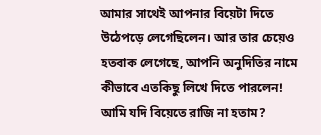আমার সাথেই আপনার বিয়েটা দিতে উঠেপড়ে লেগেছিলেন। আর তার চেয়েও হতবাক লেগেছে, আপনি অনুদিতির নামে কীভাবে এতকিছু লিখে দিতে পারলেন! আমি যদি বিয়েতে রাজি না হতাম?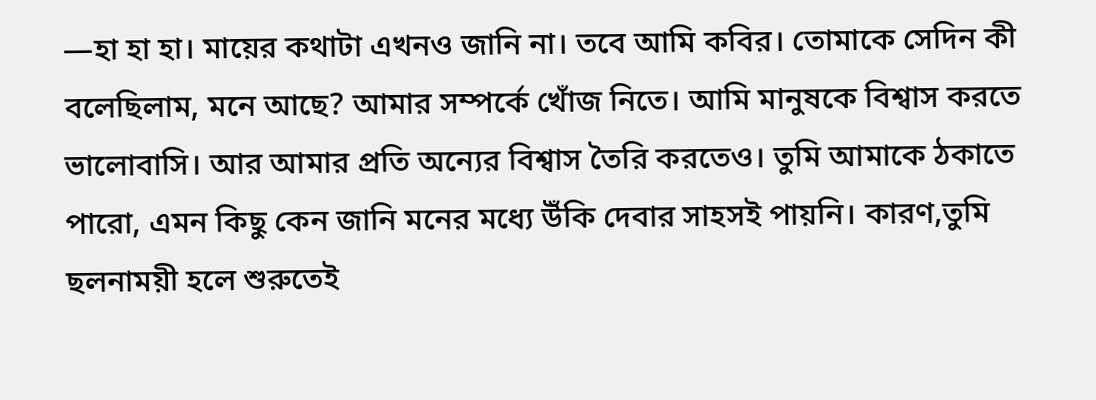—হা হা হা। মায়ের কথাটা এখনও জানি না। তবে আমি কবির। তোমাকে সেদিন কী বলেছিলাম, মনে আছে? আমার সম্পর্কে খোঁজ নিতে। আমি মানুষকে বিশ্বাস করতে ভালোবাসি। আর আমার প্রতি অন্যের বিশ্বাস তৈরি করতেও। তুমি আমাকে ঠকাতে পারো, এমন কিছু কেন জানি মনের মধ্যে উঁকি দেবার সাহসই পায়নি। কারণ,তুমি ছলনাময়ী হলে শুরুতেই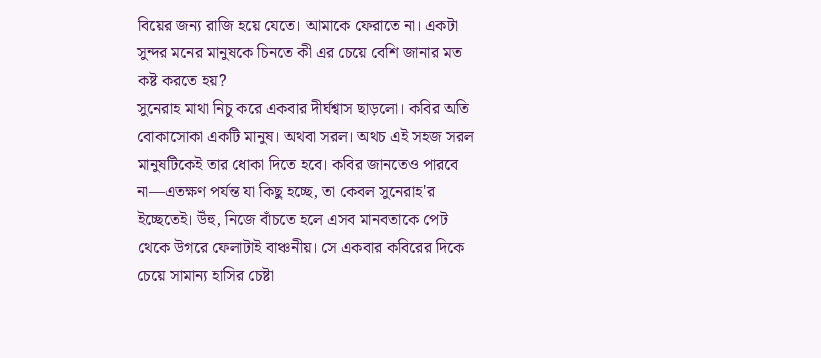বিয়ের জন্য রাজি হয়ে যেতে। আমাকে ফেরাতে না। একটা সুন্দর মনের মানুষকে চিনতে কী এর চেয়ে বেশি জানার মত কষ্ট করতে হয়?
সুনেরাহ মাথা নিচু করে একবার দীর্ঘশ্বাস ছাড়লো। কবির অতি বোকাসোকা একটি মানুষ। অথবা সরল। অথচ এই সহজ সরল মানুষটিকেই তার ধোকা দিতে হবে। কবির জানতেও পারবে না—এতক্ষণ পর্যন্ত যা কিছু হচ্ছে, তা কেবল সুনেরাহ'র ইচ্ছেতেই। উঁহু, নিজে বাঁচতে হলে এসব মানবতাকে পেট থেকে উগরে ফেলাটাই বাঞ্চনীয়। সে একবার কবিরের দিকে চেয়ে সামান্য হাসির চেষ্টা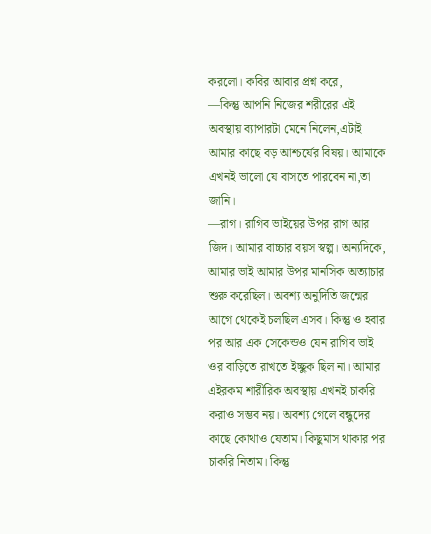করলো। কবির আবার প্রশ্ন করে,
—কিন্তু আপনি নিজের শরীরের এই অবস্থায় ব্যাপারটা মেনে নিলেন,এটাই আমার কাছে বড় আশ্চর্যের বিষয়। আমাকে এখনই ভালো যে বাসতে পারবেন না,তা জানি।
—রাগ। রাগিব ভাইয়ের উপর রাগ আর জিদ। আমার বাচ্চার বয়স স্বল্প। অন্যদিকে, আমার ভাই আমার উপর মানসিক অত্যাচার শুরু করেছিল। অবশ্য অনুদিতি জন্মের আগে থেকেই চলছিল এসব। কিন্তু ও হবার পর আর এক সেকেন্ডও যেন রাগিব ভাই ওর বাড়িতে রাখতে ইচ্ছুক ছিল না। আমার এইরকম শারীরিক অবস্থায় এখনই চাকরি করাও সম্ভব নয়। অবশ্য গেলে বন্ধুদের কাছে কোথাও যেতাম। কিছুমাস থাকার পর চাকরি নিতাম। কিন্তু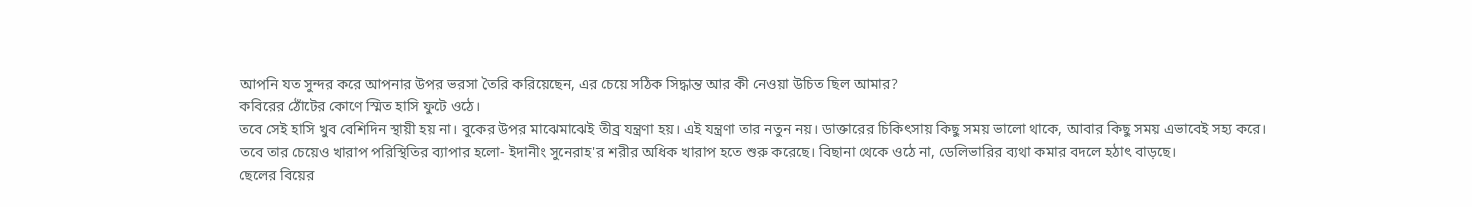আপনি যত সুন্দর করে আপনার উপর ভরসা তৈরি করিয়েছেন, এর চেয়ে সঠিক সিদ্ধান্ত আর কী নেওয়া উচিত ছিল আমার?
কবিরের ঠোঁটের কোণে স্মিত হাসি ফুটে ওঠে।
তবে সেই হাসি খুব বেশিদিন স্থায়ী হয় না। বুকের উপর মাঝেমাঝেই তীব্র যন্ত্রণা হয়। এই যন্ত্রণা তার নতুন নয়। ডাক্তারের চিকিৎসায় কিছু সময় ভালো থাকে, আবার কিছু সময় এভাবেই সহ্য করে।
তবে তার চেয়েও খারাপ পরিস্থিতির ব্যাপার হলো- ইদানীং সুনেরাহ'র শরীর অধিক খারাপ হতে শুরু করেছে। বিছানা থেকে ওঠে না, ডেলিভারির ব্যথা কমার বদলে হঠাৎ বাড়ছে।
ছেলের বিয়ের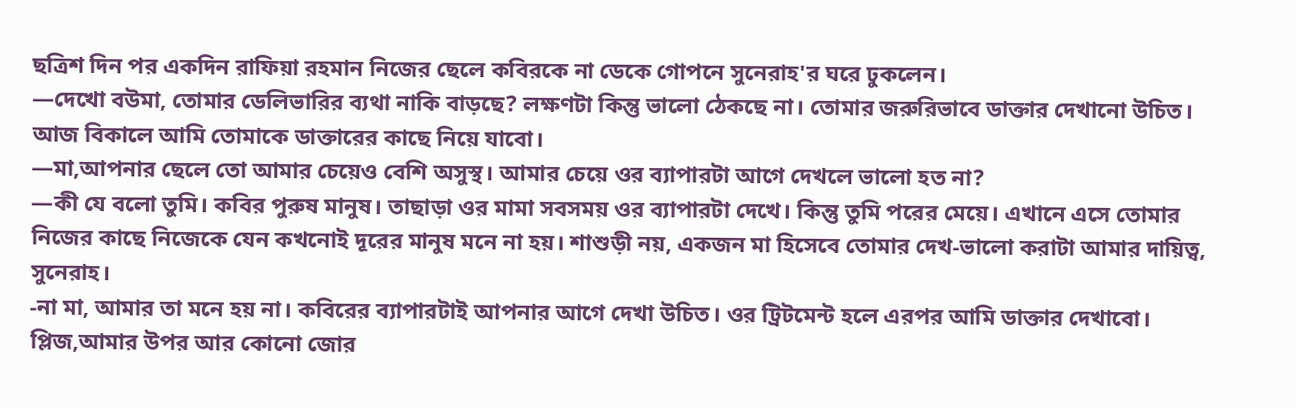ছত্রিশ দিন পর একদিন রাফিয়া রহমান নিজের ছেলে কবিরকে না ডেকে গোপনে সুনেরাহ'র ঘরে ঢুকলেন।
—দেখো বউমা, তোমার ডেলিভারির ব্যথা নাকি বাড়ছে? লক্ষণটা কিন্তু ভালো ঠেকছে না। তোমার জরুরিভাবে ডাক্তার দেখানো উচিত। আজ বিকালে আমি তোমাকে ডাক্তারের কাছে নিয়ে যাবো।
—মা,আপনার ছেলে তো আমার চেয়েও বেশি অসুস্থ। আমার চেয়ে ওর ব্যাপারটা আগে দেখলে ভালো হত না?
—কী যে বলো তুমি। কবির পুরুষ মানুষ। তাছাড়া ওর মামা সবসময় ওর ব্যাপারটা দেখে। কিন্তু তুমি পরের মেয়ে। এখানে এসে তোমার নিজের কাছে নিজেকে যেন কখনোই দূরের মানুষ মনে না হয়। শাশুড়ী নয়, একজন মা হিসেবে তোমার দেখ-ভালো করাটা আমার দায়িত্ব, সুনেরাহ।
-না মা, আমার তা মনে হয় না। কবিরের ব্যাপারটাই আপনার আগে দেখা উচিত। ওর ট্রিটমেন্ট হলে এরপর আমি ডাক্তার দেখাবো। প্লিজ,আমার উপর আর কোনো জোর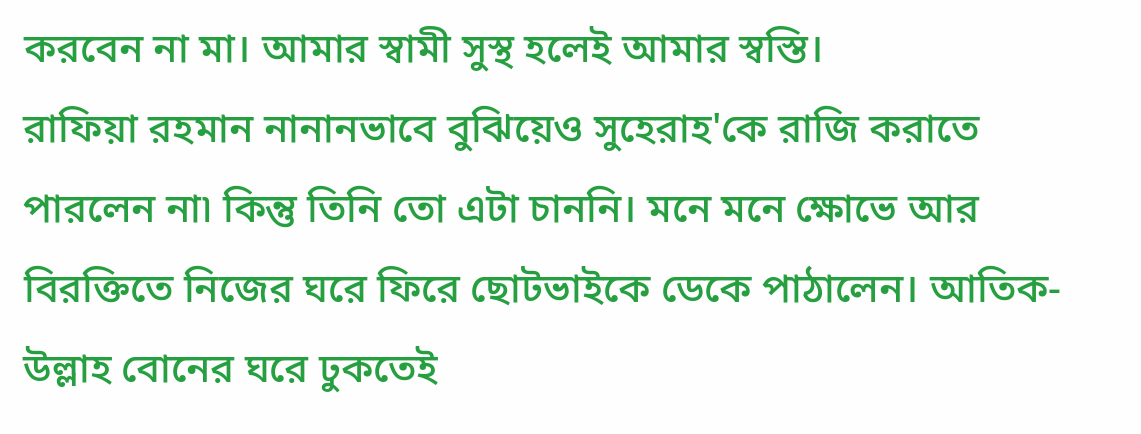করবেন না মা। আমার স্বামী সুস্থ হলেই আমার স্বস্তি।
রাফিয়া রহমান নানানভাবে বুঝিয়েও সুহেরাহ'কে রাজি করাতে পারলেন না৷ কিন্তু তিনি তো এটা চাননি। মনে মনে ক্ষোভে আর বিরক্তিতে নিজের ঘরে ফিরে ছোটভাইকে ডেকে পাঠালেন। আতিক-উল্লাহ বোনের ঘরে ঢুকতেই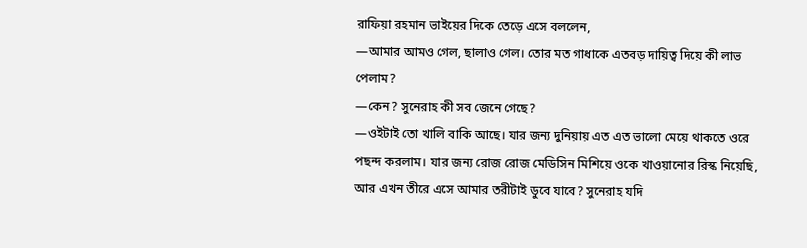রাফিয়া রহমান ভাইয়ের দিকে তেড়ে এসে বললেন,
—আমার আমও গেল, ছালাও গেল। তোর মত গাধাকে এতবড় দায়িত্ব দিয়ে কী লাভ পেলাম?
—কেন? সুনেরাহ কী সব জেনে গেছে?
—ওইটাই তো খালি বাকি আছে। যার জন্য দুনিয়ায় এত এত ভালো মেয়ে থাকতে ওরে পছন্দ করলাম। যার জন্য রোজ রোজ মেডিসিন মিশিয়ে ওকে খাওয়ানোর রিস্ক নিয়েছি, আর এখন তীরে এসে আমার তরীটাই ডুবে যাবে? সুনেরাহ যদি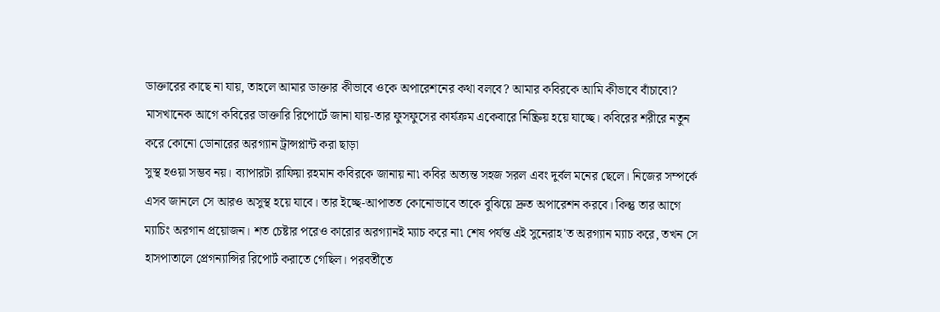ডাক্তারের কাছে না যায়, তাহলে আমার ডাক্তার কীভাবে ওকে অপারেশনের কথা বলবে? আমার কবিরকে আমি কীভাবে বাঁচাবো?
মাসখানেক আগে কবিরের ডাক্তারি রিপোর্টে জানা যায়-তার ফুসফুসের কার্যক্রম একেবারে নিষ্ক্রিয় হয়ে যাচ্ছে। কবিরের শরীরে নতুন করে কোনো ডোনারের অরগ্যান ট্রান্সপ্লান্ট করা ছাড়া
সুস্থ হওয়া সম্ভব নয়। ব্যাপারটা রাফিয়া রহমান কবিরকে জানায় না৷ কবির অত্যন্ত সহজ সরল এবং দুর্বল মনের ছেলে। নিজের সম্পর্কে এসব জানলে সে আরও অসুস্থ হয়ে যাবে। তার ইচ্ছে-আপাতত কোনোভাবে তাকে বুঝিয়ে দ্রুত অপারেশন করবে। কিন্তু তার আগে ম্যাচিং অরগান প্রয়োজন। শত চেষ্টার পরেও কারোর অরগ্যানই ম্যাচ করে না৷ শেষ পর্যন্ত এই সুনেরাহ'ত অরগ্যান ম্যাচ করে, তখন সে হাসপাতালে প্রেগন্যান্সির রিপোর্ট করাতে গেছিল। পরবর্তীতে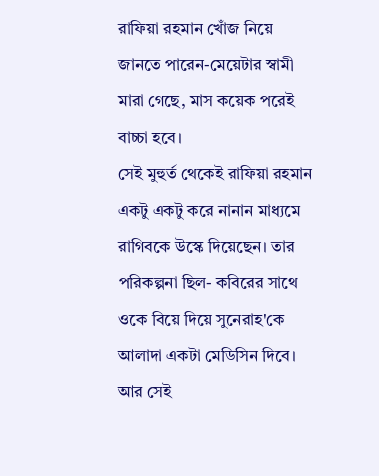রাফিয়া রহমান খোঁজ নিয়ে জানতে পারেন-মেয়েটার স্বামী মারা গেছে, মাস কয়েক পরেই বাচ্চা হবে।
সেই মুহুর্ত থেকেই রাফিয়া রহমান একটু একটু করে নানান মাধ্যমে রাগিবকে উস্কে দিয়েছেন। তার পরিকল্পনা ছিল- কবিরের সাথে ওকে বিয়ে দিয়ে সুনেরাহ'কে আলাদা একটা মেডিসিন দিবে। আর সেই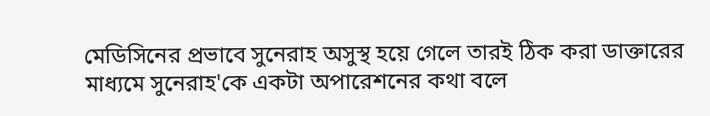মেডিসিনের প্রভাবে সুনেরাহ অসুস্থ হয়ে গেলে তারই ঠিক করা ডাক্তারের মাধ্যমে সুনেরাহ'কে একটা অপারেশনের কথা বলে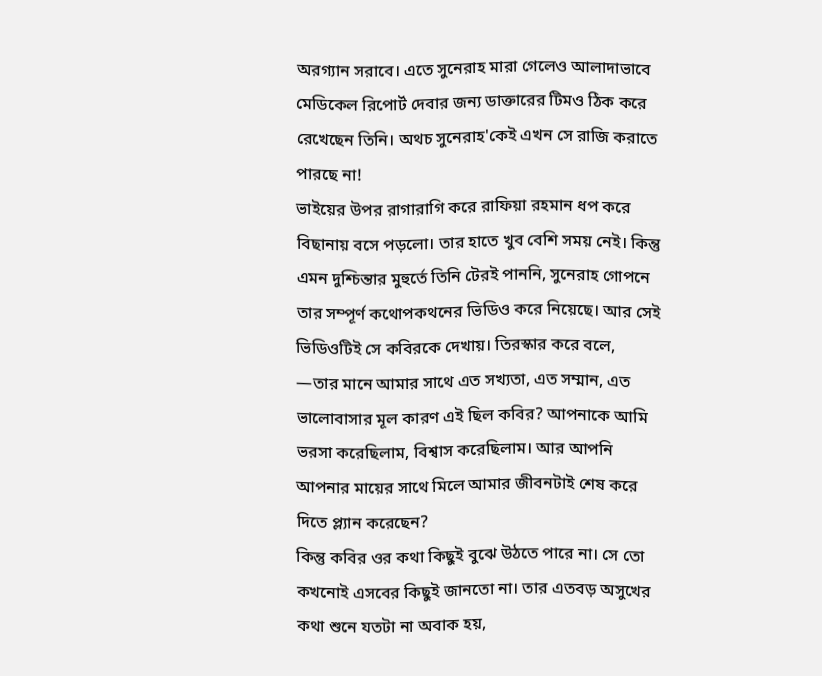অরগ্যান সরাবে। এতে সুনেরাহ মারা গেলেও আলাদাভাবে মেডিকেল রিপোর্ট দেবার জন্য ডাক্তারের টিমও ঠিক করে রেখেছেন তিনি। অথচ সুনেরাহ'কেই এখন সে রাজি করাতে পারছে না!
ভাইয়ের উপর রাগারাগি করে রাফিয়া রহমান ধপ করে বিছানায় বসে পড়লো। তার হাতে খুব বেশি সময় নেই। কিন্তু এমন দুশ্চিন্তার মুহুর্তে তিনি টেরই পাননি, সুনেরাহ গোপনে তার সম্পূর্ণ কথোপকথনের ভিডিও করে নিয়েছে। আর সেই ভিডিওটিই সে কবিরকে দেখায়। তিরস্কার করে বলে,
—তার মানে আমার সাথে এত সখ্যতা, এত সম্মান, এত ভালোবাসার মূল কারণ এই ছিল কবির? আপনাকে আমি ভরসা করেছিলাম, বিশ্বাস করেছিলাম। আর আপনি আপনার মায়ের সাথে মিলে আমার জীবনটাই শেষ করে দিতে প্ল্যান করেছেন?
কিন্তু কবির ওর কথা কিছুই বুঝে উঠতে পারে না। সে তো কখনোই এসবের কিছুই জানতো না। তার এতবড় অসুখের কথা শুনে যতটা না অবাক হয়,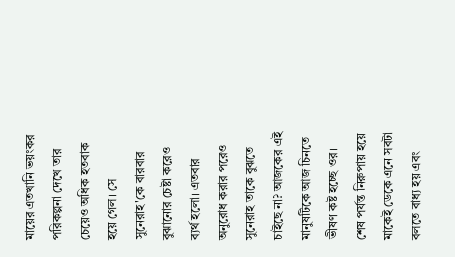মায়ের এতখানি ভয়ংকর পরিকল্পনা দেখে তার চেয়েও অধিক হতবাক হয়ে গেল। সে সুনেরাহ'কে বারবার বুঝানোর চেষ্টা করেও ব্যর্থ হলো। এতবার অনুরোধ করার পরেও সুনেরাহ তাকে বুঝতে চাইছে না? আজকের এই মানুষটিকে আজ চিনতে ভীষণ কষ্ট হচ্ছে ওর। শেষ পর্যন্ত নিরুপায় হয়ে মাকেই ডেকে এনে সবটা বলতে বাধ্য হয় এবং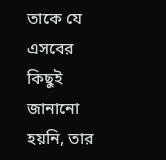তাকে যে এসবের কিছুই জানানো হয়নি, তার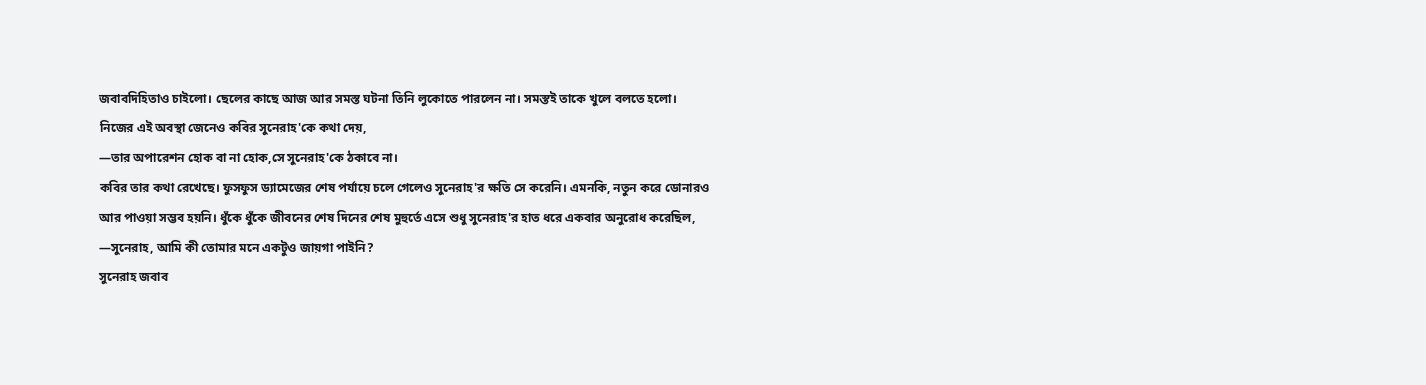জবাবদিহিতাও চাইলো। ছেলের কাছে আজ আর সমস্ত ঘটনা তিনি লুকোতে পারলেন না। সমস্তই তাকে খুলে বলতে হলো।
নিজের এই অবস্থা জেনেও কবির সুনেরাহ'কে কথা দেয়,
—তার অপারেশন হোক বা না হোক,সে সুনেরাহ'কে ঠকাবে না।
কবির তার কথা রেখেছে। ফুসফুস ড্যামেজের শেষ পর্যায়ে চলে গেলেও সুনেরাহ'র ক্ষতি সে করেনি। এমনকি, নতুন করে ডোনারও আর পাওয়া সম্ভব হয়নি। ধুঁকে ধুঁকে জীবনের শেষ দিনের শেষ মুহুর্তে এসে শুধু সুনেরাহ'র হাত ধরে একবার অনুরোধ করেছিল,
—সুনেরাহ, আমি কী তোমার মনে একটুও জায়গা পাইনি?
সুনেরাহ জবাব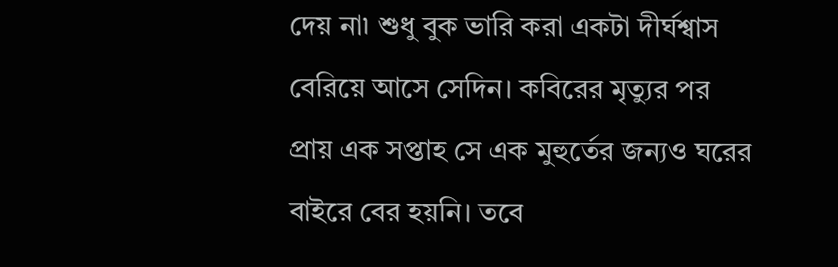দেয় না৷ শুধু বুক ভারি করা একটা দীর্ঘশ্বাস বেরিয়ে আসে সেদিন। কবিরের মৃত্যুর পর প্রায় এক সপ্তাহ সে এক মুহুর্তের জন্যও ঘরের বাইরে বের হয়নি। তবে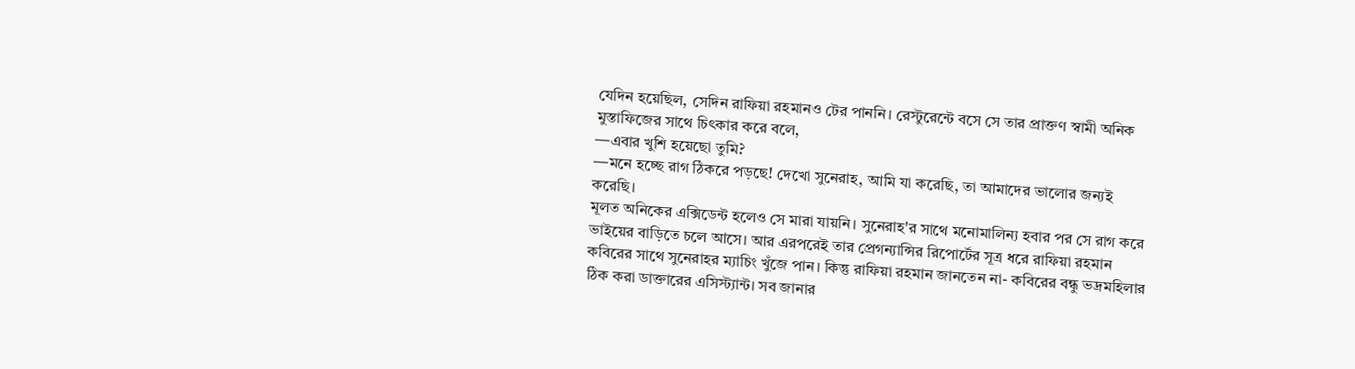যেদিন হয়েছিল, সেদিন রাফিয়া রহমানও টের পাননি। রেস্টুরেন্টে বসে সে তার প্রাক্তণ স্বামী অনিক মুস্তাফিজের সাথে চিৎকার করে বলে,
—এবার খুশি হয়েছো তুমি?
—মনে হচ্ছে রাগ ঠিকরে পড়ছে! দেখো সুনেরাহ, আমি যা করেছি, তা আমাদের ভালোর জন্যই করেছি।
মূলত অনিকের এক্সিডেন্ট হলেও সে মারা যায়নি। সুনেরাহ'র সাথে মনোমালিন্য হবার পর সে রাগ করে ভাইয়ের বাড়িতে চলে আসে। আর এরপরেই তার প্রেগন্যান্সির রিপোর্টের সূত্র ধরে রাফিয়া রহমান কবিরের সাথে সুনেরাহর ম্যাচিং খুঁজে পান। কিন্তু রাফিয়া রহমান জানতেন না- কবিরের বন্ধু ভদ্রমহিলার ঠিক করা ডাক্তারের এসিস্ট্যান্ট। সব জানার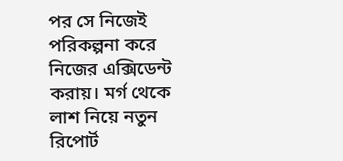পর সে নিজেই পরিকল্পনা করে নিজের এক্সিডেন্ট করায়। মর্গ থেকে লাশ নিয়ে নতুন রিপোর্ট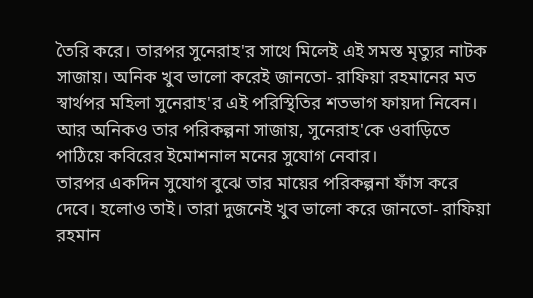তৈরি করে। তারপর সুনেরাহ'র সাথে মিলেই এই সমস্ত মৃত্যুর নাটক সাজায়। অনিক খুব ভালো করেই জানতো- রাফিয়া রহমানের মত স্বার্থপর মহিলা সুনেরাহ'র এই পরিস্থিতির শতভাগ ফায়দা নিবেন। আর অনিকও তার পরিকল্পনা সাজায়, সুনেরাহ'কে ওবাড়িতে পাঠিয়ে কবিরের ইমোশনাল মনের সুযোগ নেবার।
তারপর একদিন সুযোগ বুঝে তার মায়ের পরিকল্পনা ফাঁস করে দেবে। হলোও তাই। তারা দুজনেই খুব ভালো করে জানতো- রাফিয়া রহমান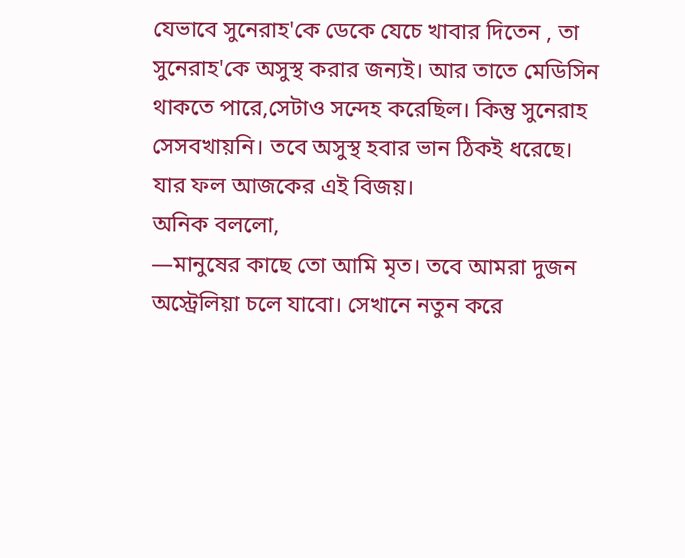যেভাবে সুনেরাহ'কে ডেকে যেচে খাবার দিতেন , তা সুনেরাহ'কে অসুস্থ করার জন্যই। আর তাতে মেডিসিন থাকতে পারে,সেটাও সন্দেহ করেছিল। কিন্তু সুনেরাহ সেসবখায়নি। তবে অসুস্থ হবার ভান ঠিকই ধরেছে।
যার ফল আজকের এই বিজয়।
অনিক বললো,
—মানুষের কাছে তো আমি মৃত। তবে আমরা দুজন অস্ট্রেলিয়া চলে যাবো। সেখানে নতুন করে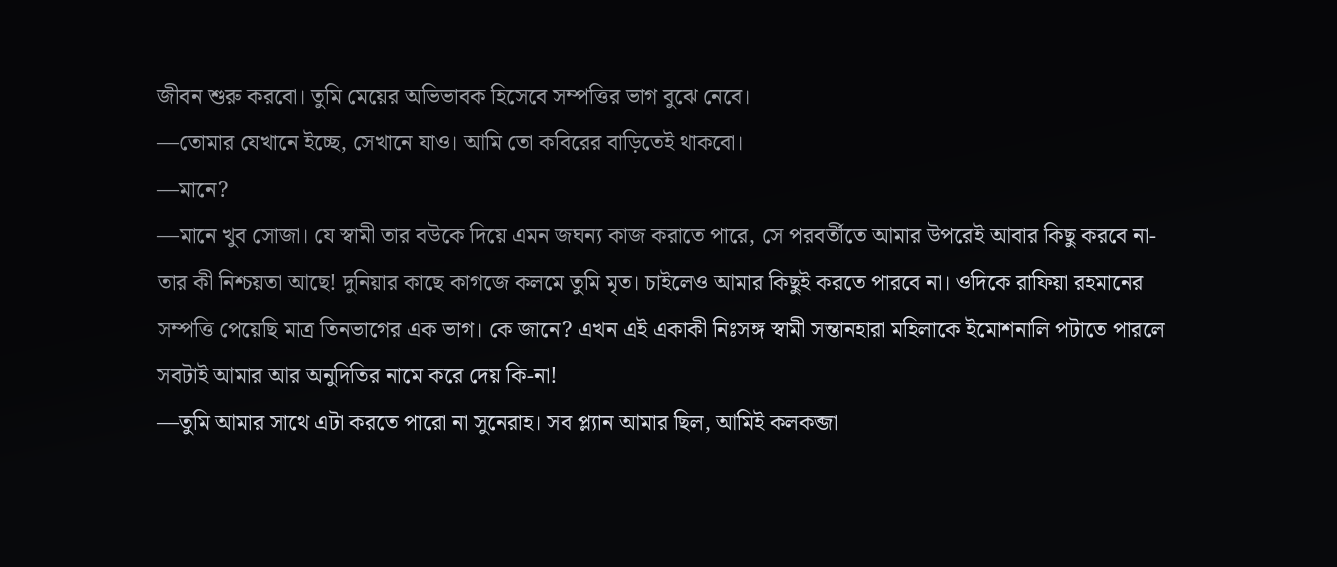জীবন শুরু করবো। তুমি মেয়ের অভিভাবক হিসেবে সম্পত্তির ভাগ বুঝে নেবে।
—তোমার যেখানে ইচ্ছে, সেখানে যাও। আমি তো কবিরের বাড়িতেই থাকবো।
—মানে?
—মানে খুব সোজা। যে স্বামী তার বউকে দিয়ে এমন জঘন্য কাজ করাতে পারে, সে পরবর্তীতে আমার উপরেই আবার কিছু করবে না-তার কী নিশ্চয়তা আছে! দুনিয়ার কাছে কাগজে কলমে তুমি মৃত। চাইলেও আমার কিছুই করতে পারবে না। ওদিকে রাফিয়া রহমানের সম্পত্তি পেয়েছি মাত্র তিনভাগের এক ভাগ। কে জানে? এখন এই একাকী নিঃসঙ্গ স্বামী সন্তানহারা মহিলাকে ইমোশনালি পটাতে পারলে সবটাই আমার আর অনুদিতির নামে করে দেয় কি-না!
—তুমি আমার সাথে এটা করতে পারো না সুনেরাহ। সব প্ল্যান আমার ছিল, আমিই কলকব্জা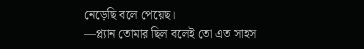নেড়েছি বলে পেয়েছ।
—প্ল্যান তোমার ছিল বলেই তো এত সাহস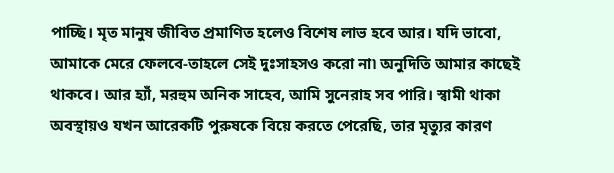পাচ্ছি। মৃত মানুষ জীবিত প্রমাণিত হলেও বিশেষ লাভ হবে আর। যদি ভাবো, আমাকে মেরে ফেলবে-তাহলে সেই দুঃসাহসও করো না৷ অনুদিতি আমার কাছেই থাকবে। আর হ্যাঁ, মরহুম অনিক সাহেব, আমি সুনেরাহ সব পারি। স্বামী থাকা অবস্থায়ও যখন আরেকটি পুরুষকে বিয়ে করতে পেরেছি, তার মৃত্যুর কারণ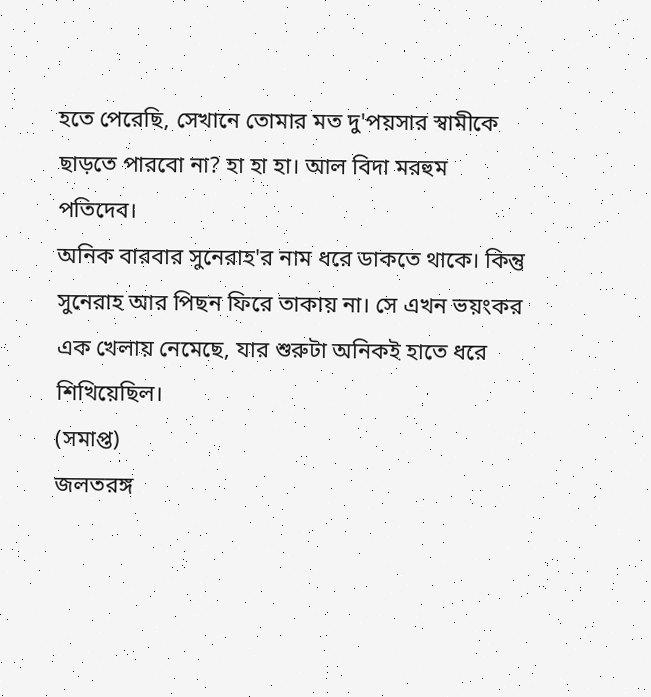হতে পেরেছি, সেখানে তোমার মত দু'পয়সার স্বামীকে ছাড়তে পারবো না? হা হা হা। আল বিদা মরহুম পতিদেব।
অনিক বারবার সুনেরাহ'র নাম ধরে ডাকতে থাকে। কিন্তু সুনেরাহ আর পিছন ফিরে তাকায় না। সে এখন ভয়ংকর এক খেলায় নেমেছে, যার শুরুটা অনিকই হাতে ধরে শিখিয়েছিল।
(সমাপ্ত)
জলতরঙ্গ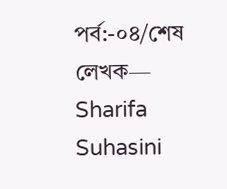পর্ব:-০৪/শেষ
লেখক— Sharifa Suhasini